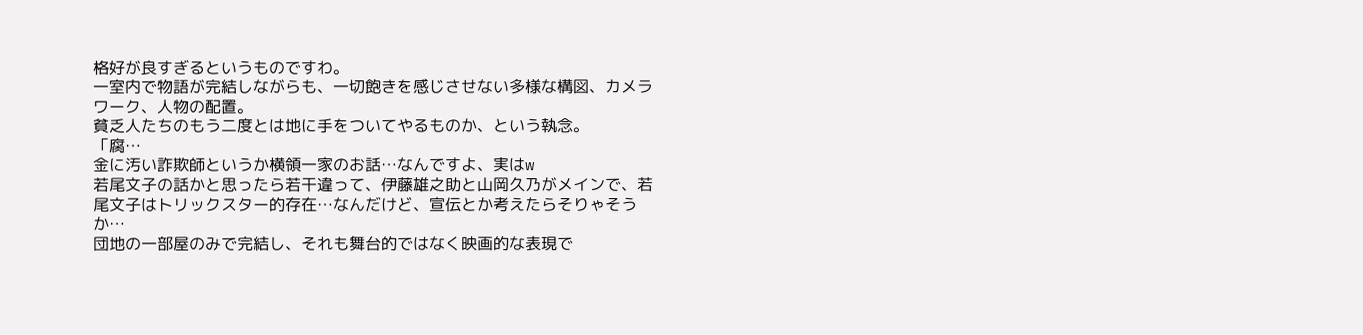格好が良すぎるというものですわ。
一室内で物語が完結しながらも、一切飽きを感じさせない多様な構図、カメラワーク、人物の配置。
貧乏人たちのもう二度とは地に手をついてやるものか、という執念。
「腐…
金に汚い詐欺師というか横領一家のお話…なんですよ、実はw
若尾文子の話かと思ったら若干違って、伊藤雄之助と山岡久乃がメインで、若尾文子はトリックスター的存在…なんだけど、宣伝とか考えたらそりゃそうか…
団地の一部屋のみで完結し、それも舞台的ではなく映画的な表現で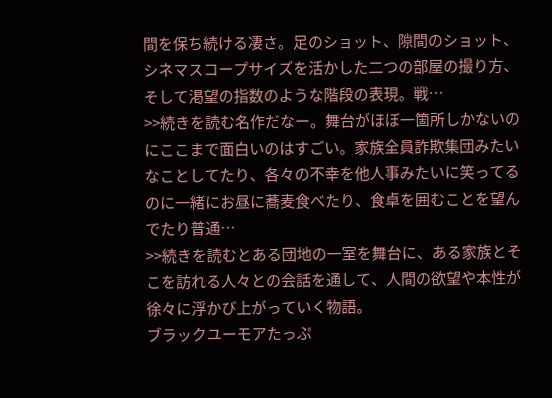間を保ち続ける凄さ。足のショット、隙間のショット、シネマスコープサイズを活かした二つの部屋の撮り方、そして渇望の指数のような階段の表現。戦…
>>続きを読む名作だなー。舞台がほぼ一箇所しかないのにここまで面白いのはすごい。家族全員詐欺集団みたいなことしてたり、各々の不幸を他人事みたいに笑ってるのに一緒にお昼に蕎麦食べたり、食卓を囲むことを望んでたり普通…
>>続きを読むとある団地の一室を舞台に、ある家族とそこを訪れる人々との会話を通して、人間の欲望や本性が徐々に浮かび上がっていく物語。
ブラックユーモアたっぷ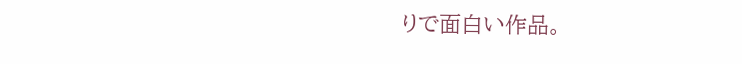りで面白い作品。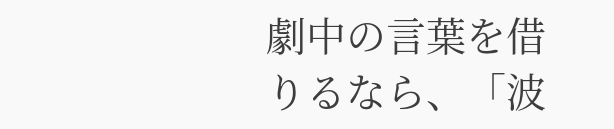劇中の言葉を借りるなら、「波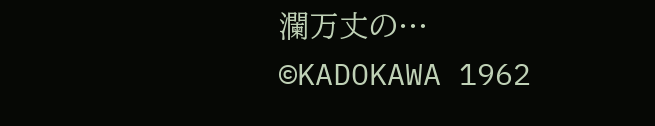瀾万丈の…
©KADOKAWA 1962